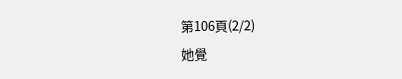第106頁(2/2)
她覺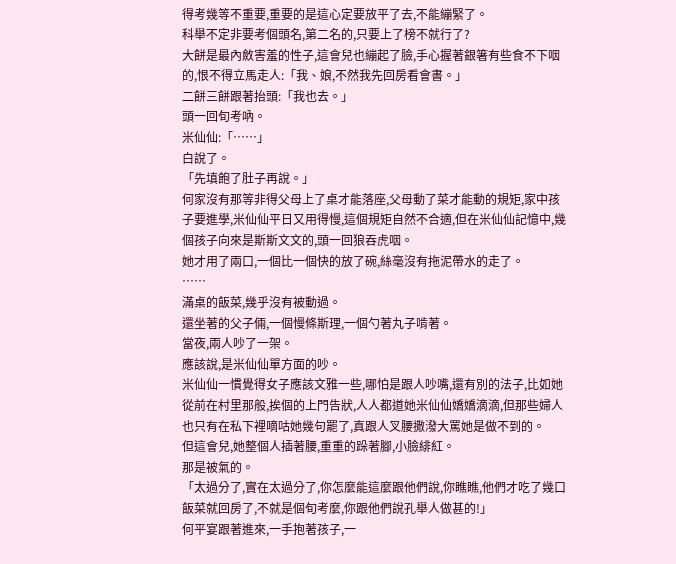得考幾等不重要,重要的是這心定要放平了去,不能繃緊了。
科舉不定非要考個頭名,第二名的,只要上了榜不就行了?
大餅是最內斂害羞的性子,這會兒也繃起了臉,手心握著銀箸有些食不下咽的,恨不得立馬走人:「我、娘,不然我先回房看會書。」
二餅三餅跟著抬頭:「我也去。」
頭一回旬考吶。
米仙仙:「……」
白說了。
「先填飽了肚子再說。」
何家沒有那等非得父母上了桌才能落座,父母動了菜才能動的規矩,家中孩子要進學,米仙仙平日又用得慢,這個規矩自然不合適,但在米仙仙記憶中,幾個孩子向來是斯斯文文的,頭一回狼吞虎咽。
她才用了兩口,一個比一個快的放了碗,絲毫沒有拖泥帶水的走了。
……
滿桌的飯菜,幾乎沒有被動過。
還坐著的父子倆,一個慢條斯理,一個勺著丸子啃著。
當夜,兩人吵了一架。
應該說,是米仙仙單方面的吵。
米仙仙一慣覺得女子應該文雅一些,哪怕是跟人吵嘴,還有別的法子,比如她從前在村里那般,挨個的上門告狀,人人都道她米仙仙嬌嬌滴滴,但那些婦人也只有在私下裡嘀咕她幾句罷了,真跟人叉腰撒潑大罵她是做不到的。
但這會兒,她整個人插著腰,重重的跺著腳,小臉緋紅。
那是被氣的。
「太過分了,實在太過分了,你怎麼能這麼跟他們說,你瞧瞧,他們才吃了幾口飯菜就回房了,不就是個旬考麼,你跟他們說孔舉人做甚的!」
何平宴跟著進來,一手抱著孩子,一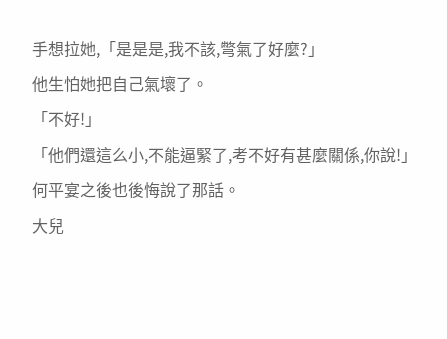手想拉她,「是是是,我不該,彆氣了好麼?」
他生怕她把自己氣壞了。
「不好!」
「他們還這么小,不能逼緊了,考不好有甚麼關係,你說!」
何平宴之後也後悔說了那話。
大兒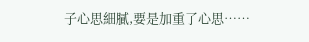子心思細膩,要是加重了心思……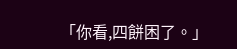「你看,四餅困了。」